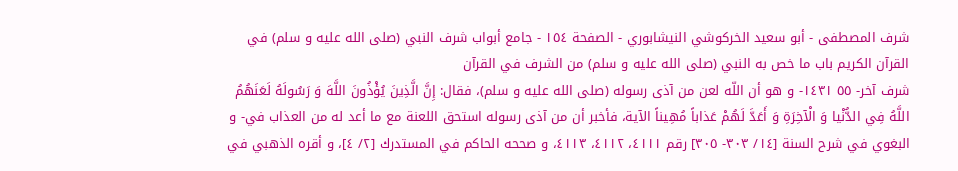شرف المصطفى - أبو سعيد الخركوشي النيشابوري - الصفحة ١٥٤ - جامع أبواب شرف النبي (صلى الله عليه و سلم) في القرآن الكريم باب ما خص به النبي (صلى الله عليه و سلم) من الشرف في القرآن
شرف آخر- ٥٥ ١٤٣١- و هو أن اللّه لعن من آذى رسوله (صلى الله عليه و سلم)، فقال: إِنَّ الَّذِينَ يُؤْذُونَ اللَّهَ وَ رَسُولَهُ لَعَنَهُمُ اللَّهُ فِي الدُّنْيا وَ الْآخِرَةِ وَ أَعَدَّ لَهُمْ عَذاباً مُهِيناً الآية، فأخبر أن من آذى رسوله استحق اللعنة مع ما أعد له من العذاب في- و البغوي في شرح السنة [١٤/ ٣٠٣- ٣٠٥] رقم ٤١١١، ٤١١٢، ٤١١٣، و صححه الحاكم في المستدرك [٢/ ٤]، و أقره الذهبي في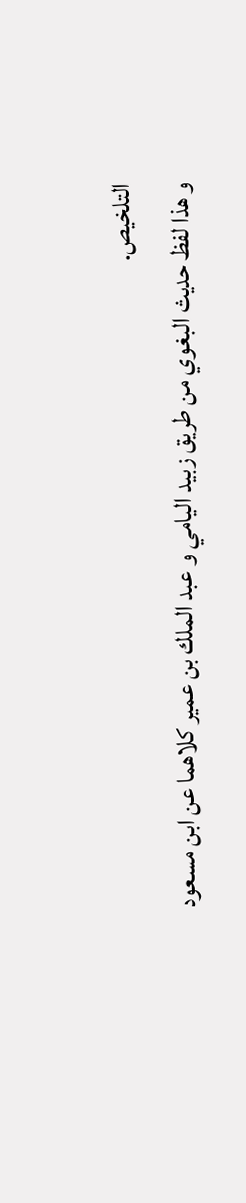التلخيص.
و هذا لفظ حديث البغوي من طريق زبيد اليامي و عبد الملك بن عمير كلاهما عن ابن مسعود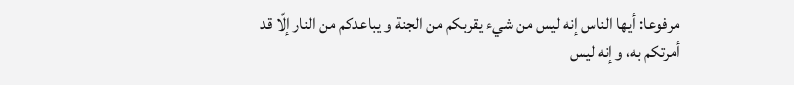مرفوعا: أيها الناس إنه ليس من شيء يقربكم من الجنة و يباعدكم من النار إلّا قد أمرتكم به، و إنه ليس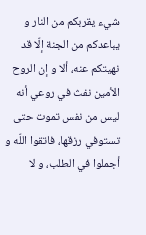شيء يقربكم من النار و يباعدكم من الجنة إلّا قد نهيتكم عنه، ألا و إن الروح الأمين نفث في روعي أنه ليس من نفس تموت حتى تستوفي رزقها، فاتقوا اللّه و أجملوا في الطلب، و لا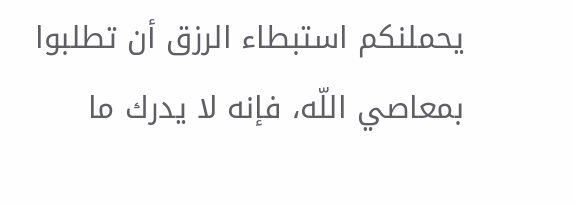يحملنكم استبطاء الرزق أن تطلبوا بمعاصي اللّه، فإنه لا يدرك ما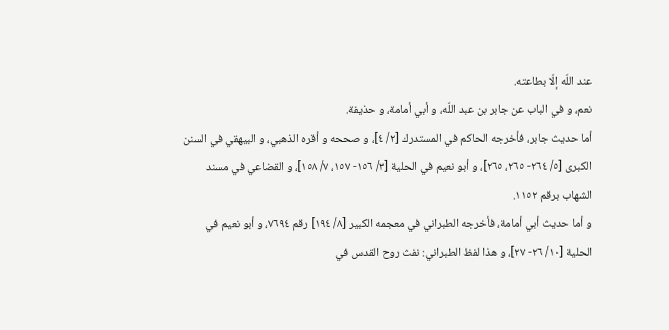عند اللّه إلّا بطاعته.
نعم، و في الباب عن جابر بن عبد اللّه، و أبي أمامة، و حذيفة.
أما حديث جابر، فأخرجه الحاكم في المستدرك [٢/ ٤]، و صححه و أقره الذهبي، و البيهقي في السنن الكبرى [٥/ ٢٦٤- ٢٦٥، ٢٦٥]، و أبو نعيم في الحلية [٣/ ١٥٦- ١٥٧، ٧/ ١٥٨]، و القضاعي في مسند الشهاب برقم ١١٥٢.
و أما حديث أبي أمامة، فأخرجه الطبراني في معجمه الكبير [٨/ ١٩٤] رقم ٧٦٩٤، و أبو نعيم في الحلية [١٠/ ٢٦- ٢٧]، و هذا لفظ الطبراني: نفث روح القدس في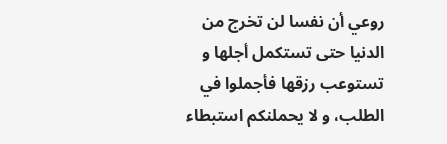روعي أن نفسا لن تخرج من الدنيا حتى تستكمل أجلها و تستوعب رزقها فأجملوا في الطلب، و لا يحملنكم استبطاء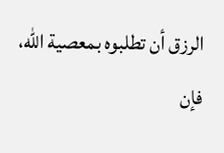الرزق أن تطلبوه بمعصية اللّه، فإن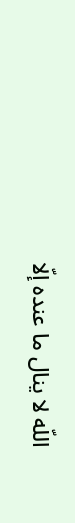اللّه لا ينال ما عنده إلّا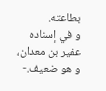بطاعته.
و في إسناده عفير بن معدان، و هو ضعيف.-